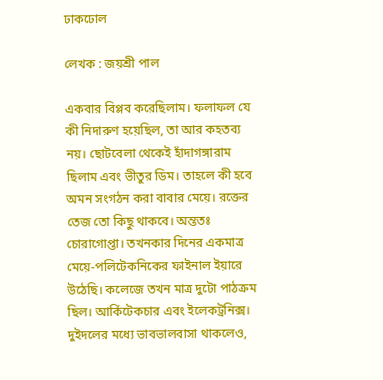ঢাকঢোল

লেখক : জয়শ্রী পাল

একবার বিপ্লব করেছিলাম। ফলাফল যে কী নিদারুণ হয়েছিল, তা আর কহতব্য নয়। ছোটবেলা থেকেই হাঁদাগঙ্গারাম ছিলাম এবং ভীতুর ডিম। তাহলে কী হবে অমন সংগঠন করা বাবার মেয়ে। রক্তের তেজ তো কিছু থাকবে। অন্ততঃ চোরাগোপ্তা। তখনকার দিনের একমাত্র মেয়ে-পলিটেকনিকের ফাইনাল ইয়ারে উঠেছি। কলেজে তখন মাত্র দুটো পাঠক্রম ছিল। আর্কিটেকচার এবং ইলেকট্রনিক্স। দুইদলের মধ্যে ভাবভালবাসা থাকলেও,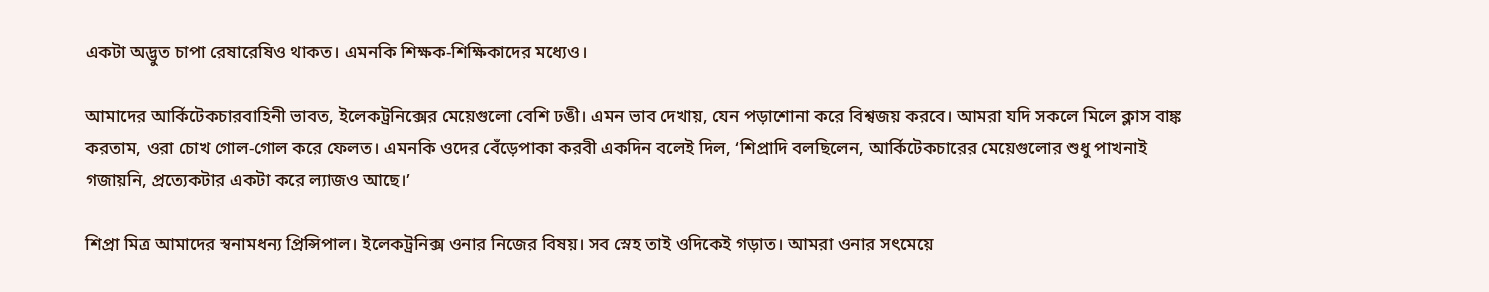একটা অদ্ভুত চাপা রেষারেষিও থাকত। এমনকি শিক্ষক-শিক্ষিকাদের মধ্যেও।

আমাদের আর্কিটেকচারবাহিনী ভাবত, ইলেকট্রনিক্সের মেয়েগুলো বেশি ঢঙী। এমন ভাব দেখায়, যেন পড়াশোনা করে বিশ্বজয় করবে। আমরা যদি সকলে মিলে ক্লাস বাঙ্ক করতাম, ওরা চোখ গোল-গোল করে ফেলত। এমনকি ওদের বেঁড়েপাকা করবী একদিন বলেই দিল, ‘শিপ্রাদি বলছিলেন, আর্কিটেকচারের মেয়েগুলোর শুধু পাখনাই গজায়নি, প্রত্যেকটার একটা করে ল্যাজও আছে।’

শিপ্রা মিত্র আমাদের স্বনামধন্য প্রিন্সিপাল। ইলেকট্রনিক্স ওনার নিজের বিষয়। সব স্নেহ তাই ওদিকেই গড়াত। আমরা ওনার সৎমেয়ে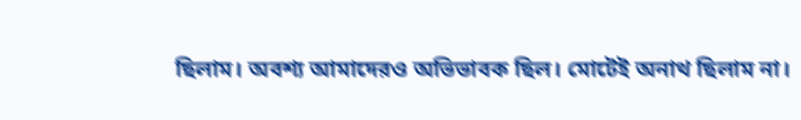ছিলাম। অবশ্য আমাদেরও অভিভাবক ছিল। মোটেই অনাথ ছিলাম না।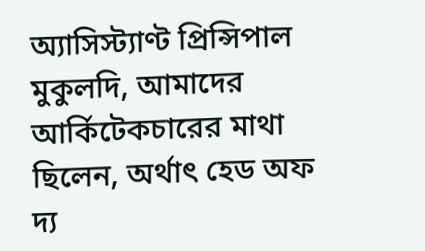অ্যাসিস্ট্যাণ্ট প্রিন্সিপাল মুকুলদি, আমাদের আর্কিটেকচারের মাথা ছিলেন, অর্থাৎ হেড অফ দ্য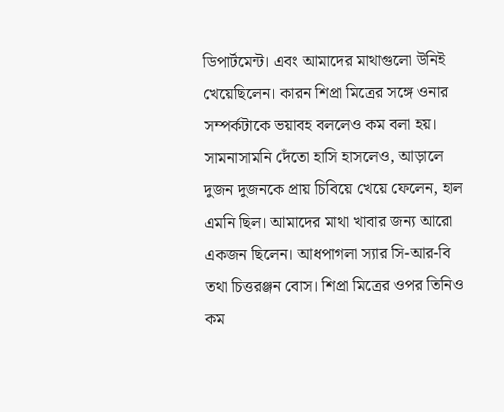ডিপার্টমেন্ট। এবং আমাদের মাথাগুলো উনিই খেয়েছিলেন। কারন শিপ্রা মিত্রের সঙ্গে ওনার সম্পর্কটাকে ভয়াবহ বললেও কম বলা হয়। সামনাসামনি দেঁতো হাসি হাসলেও, আড়ালে দুজন দুজনকে প্রায় চিবিয়ে খেয়ে ফেলেন, হাল এমনি ছিল। আমাদের মাথা খাবার জন্য আরো একজন ছিলেন। আধপাগলা স্যার সি-আর-বি তথা চিত্তরঞ্জন বোস। শিপ্রা মিত্রের ওপর তিনিও কম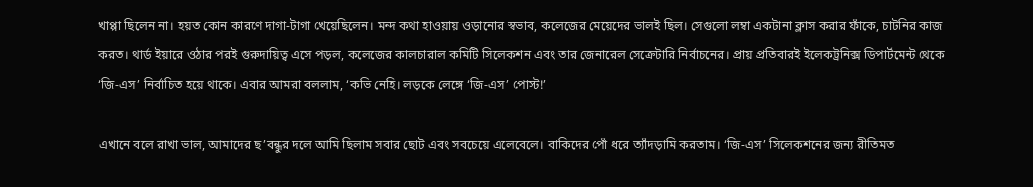খাপ্পা ছিলেন না। হয়ত কোন কারণে দাগা-টাগা খেয়েছিলেন। মন্দ কথা হাওয়ায় ওড়ানোর স্বভাব, কলেজের মেয়েদের ভালই ছিল। সেগুলো লম্বা একটানা ক্লাস করার ফাঁকে, চাটনির কাজ করত। থার্ড ইয়ারে ওঠার পরই গুরুদায়িত্ব এসে পড়ল, কলেজের কালচারাল কমিটি সিলেকশন এবং তার জেনারেল সেক্রেটারি নির্বাচনের। প্রায় প্রতিবারই ইলেকট্রনিক্স ডিপার্টমেন্ট থেকে ‘জি-এস’ নির্বাচিত হয়ে থাকে। এবার আমরা বললাম, ‘কভি নেহি। লড়কে লেঙ্গে ‘জি-এস’ পোস্ট!’

এখানে বলে রাখা ভাল, আমাদের ছ’বন্ধুর দলে আমি ছিলাম সবার ছোট এবং সবচেয়ে এলেবেলে। বাকিদের পোঁ ধরে ত্যাঁদড়ামি করতাম। ‘জি-এস’ সিলেকশনের জন্য রীতিমত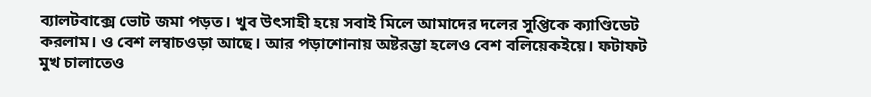ব্যালটবাক্সে ভোট জমা পড়ত। খুব উৎসাহী হয়ে সবাই মিলে আমাদের দলের সুপ্তিকে ক্যাণ্ডিডেট করলাম। ও বেশ লম্বাচওড়া আছে। আর পড়াশোনায় অষ্টরম্ভা হলেও বেশ বলিয়েকইয়ে। ফটাফট মুখ চালাতেও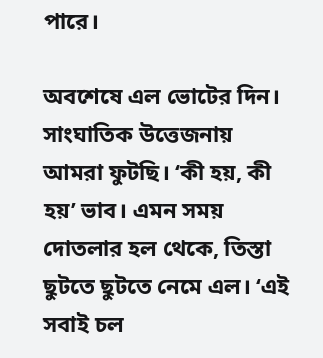পারে।

অবশেষে এল ভোটের দিন। সাংঘাতিক উত্তেজনায় আমরা ফুটছি। ‘কী হয়, কী হয়’ ভাব। এমন সময় দোতলার হল থেকে, তিস্তা ছুটতে ছুটতে নেমে এল। ‘এই সবাই চল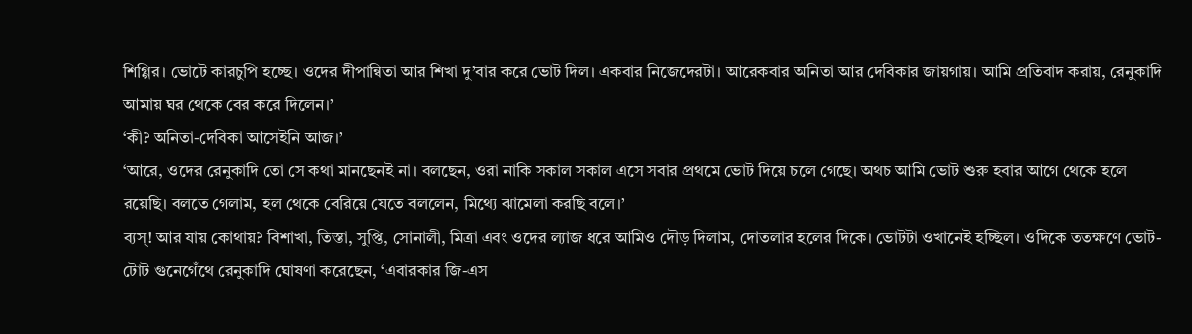শিগ্গির। ভোটে কারচুপি হচ্ছে। ওদের দীপান্বিতা আর শিখা দু’বার করে ভোট দিল। একবার নিজেদেরটা। আরেকবার অনিতা আর দেবিকার জায়গায়। আমি প্রতিবাদ করায়, রেনুকাদি আমায় ঘর থেকে বের করে দিলেন।’
‘কী? অনিতা-দেবিকা আসেইনি আজ।’
‘আরে, ওদের রেনুকাদি তো সে কথা মানছেনই না। বলছেন, ওরা নাকি সকাল সকাল এসে সবার প্রথমে ভোট দিয়ে চলে গেছে। অথচ আমি ভোট শুরু হবার আগে থেকে হলে রয়েছি। বলতে গেলাম, হল থেকে বেরিয়ে যেতে বললেন, মিথ্যে ঝামেলা করছি বলে।’
ব্যস্‌! আর যায় কোথায়? বিশাখা, তিস্তা, সুপ্তি, সোনালী, মিত্রা এবং ওদের ল্যাজ ধরে আমিও দৌড় দিলাম, দোতলার হলের দিকে। ভোটটা ওখানেই হচ্ছিল। ওদিকে ততক্ষণে ভোট-টোট গুনেগেঁথে রেনুকাদি ঘোষণা করেছেন, ‘এবারকার জি-এস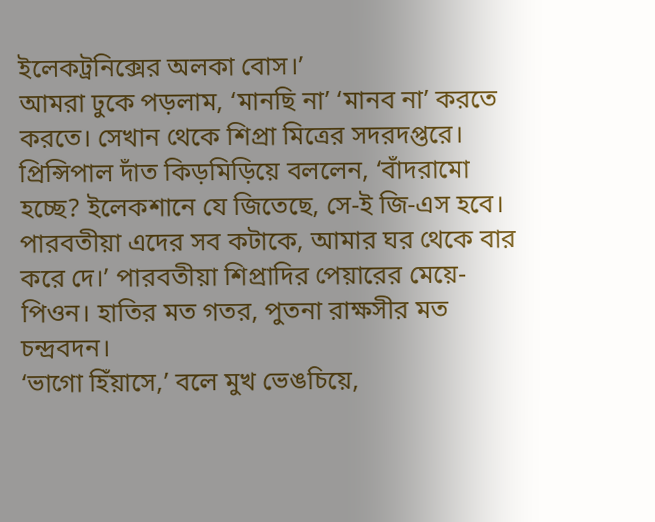ইলেকট্রনিক্সের অলকা বোস।’
আমরা ঢুকে পড়লাম, ‘মানছি না’ ‘মানব না’ করতে করতে। সেখান থেকে শিপ্রা মিত্রের সদরদপ্তরে। প্রিন্সিপাল দাঁত কিড়মিড়িয়ে বললেন, ‘বাঁদরামো হচ্ছে? ইলেকশানে যে জিতেছে, সে-ই জি-এস হবে। পারবতীয়া এদের সব কটাকে, আমার ঘর থেকে বার করে দে।’ পারবতীয়া শিপ্রাদির পেয়ারের মেয়ে-পিওন। হাতির মত গতর, পুতনা রাক্ষসীর মত চন্দ্রবদন।
‘ভাগো হিঁয়াসে,’ বলে মুখ ভেঙচিয়ে,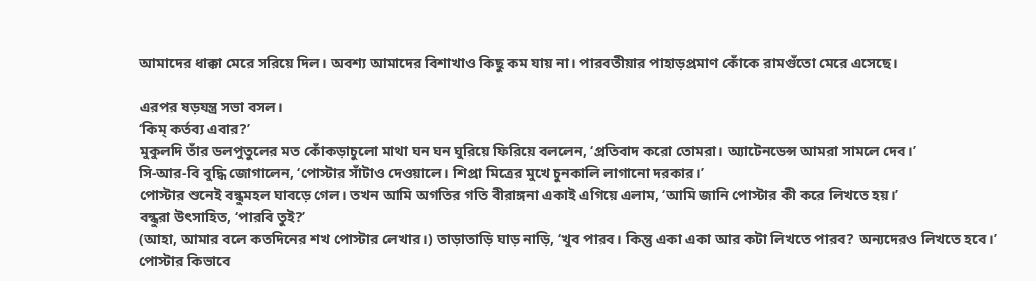আমাদের ধাক্কা মেরে সরিয়ে দিল। অবশ্য আমাদের বিশাখাও কিছু কম যায় না। পারবতীয়ার পাহাড়প্রমাণ কোঁকে রামগুঁতো মেরে এসেছে।

এরপর ষড়যন্ত্র সভা বসল।
‘কিম্‌ কর্তব্য এবার?’
মুকুলদি তাঁর ডলপুতুলের মত কোঁকড়াচুলো মাথা ঘন ঘন ঘুরিয়ে ফিরিয়ে বললেন, ‘প্রতিবাদ করো তোমরা। অ্যাটেনডেন্স আমরা সামলে দেব।’
সি-আর-বি বুদ্ধি জোগালেন, ‘পোস্টার সাঁটাও দেওয়ালে। শিপ্রা মিত্রের মুখে চুনকালি লাগানো দরকার।’
পোস্টার শুনেই বন্ধুমহল ঘাবড়ে গেল। তখন আমি অগতির গতি বীরাঙ্গনা একাই এগিয়ে এলাম, ‘আমি জানি পোস্টার কী করে লিখতে হয়।’
বন্ধুরা উৎসাহিত, ‘পারবি তুই?’
(আহা, আমার বলে কতদিনের শখ পোস্টার লেখার।) তাড়াতাড়ি ঘাড় নাড়ি, ‘খুব পারব। কিন্তু একা একা আর কটা লিখতে পারব? অন্যদেরও লিখতে হবে।’
পোস্টার কিভাবে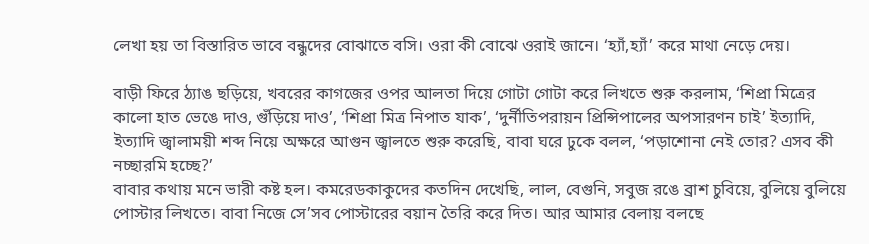লেখা হয় তা বিস্তারিত ভাবে বন্ধুদের বোঝাতে বসি। ওরা কী বোঝে ওরাই জানে। ‘হ্যাঁ,হ্যাঁ’ করে মাথা নেড়ে দেয়।

বাড়ী ফিরে ঠ্যাঙ ছড়িয়ে, খবরের কাগজের ওপর আলতা দিয়ে গোটা গোটা করে লিখতে শুরু করলাম, ‘শিপ্রা মিত্রের কালো হাত ভেঙে দাও, গুঁড়িয়ে দাও’, ‘শিপ্রা মিত্র নিপাত যাক’, ‘দুর্নীতিপরায়ন প্রিন্সিপালের অপসারণন চাই’ ইত্যাদি, ইত্যাদি জ্বালাময়ী শব্দ নিয়ে অক্ষরে আগুন জ্বালতে শুরু করেছি, বাবা ঘরে ঢুকে বলল, ‘পড়াশোনা নেই তোর? এসব কী নচ্ছারমি হচ্ছে?’
বাবার কথায় মনে ভারী কষ্ট হল। কমরেডকাকুদের কতদিন দেখেছি, লাল, বেগুনি, সবুজ রঙে ব্রাশ চুবিয়ে, বুলিয়ে বুলিয়ে পোস্টার লিখতে। বাবা নিজে সে’সব পোস্টারের বয়ান তৈরি করে দিত। আর আমার বেলায় বলছে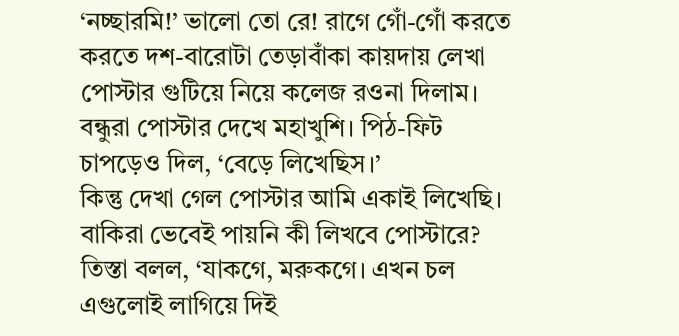‘নচ্ছারমি!’ ভালো তো রে! রাগে গোঁ-গোঁ করতে করতে দশ-বারোটা তেড়াবাঁকা কায়দায় লেখা পোস্টার গুটিয়ে নিয়ে কলেজ রওনা দিলাম। বন্ধুরা পোস্টার দেখে মহাখুশি। পিঠ-ফিট চাপড়েও দিল, ‘বেড়ে লিখেছিস।’
কিন্তু দেখা গেল পোস্টার আমি একাই লিখেছি। বাকিরা ভেবেই পায়নি কী লিখবে পোস্টারে? তিস্তা বলল, ‘যাকগে, মরুকগে। এখন চল এগুলোই লাগিয়ে দিই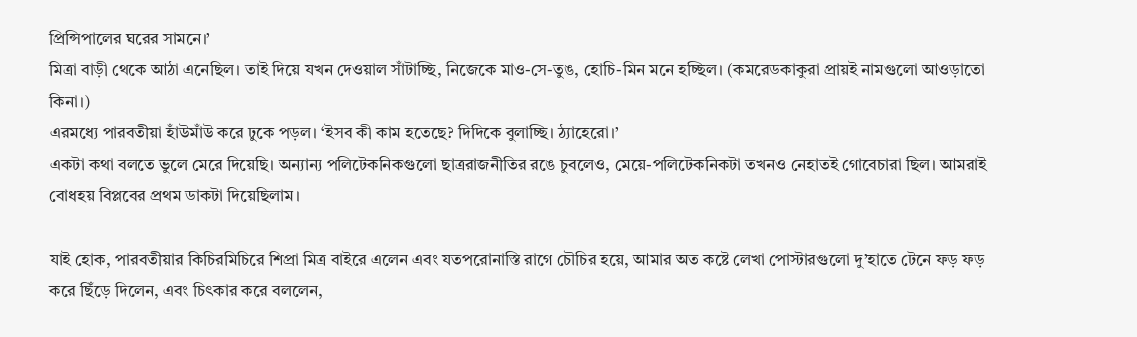প্রিন্সিপালের ঘরের সামনে।’
মিত্রা বাড়ী থেকে আঠা এনেছিল। তাই দিয়ে যখন দেওয়াল সাঁটাচ্ছি, নিজেকে মাও-সে-তুঙ, হোচি-মিন মনে হচ্ছিল। (কমরেডকাকুরা প্রায়ই নামগুলো আওড়াতো কিনা।)
এরমধ্যে পারবতীয়া হাঁউমাঁউ করে ঢুকে পড়ল। ‘ইসব কী কাম হতেছে? দিদিকে বুলাচ্ছি। ঠ্যাহেরো।’
একটা কথা বলতে ভুলে মেরে দিয়েছি। অন্যান্য পলিটেকনিকগুলো ছাত্ররাজনীতির রঙে চুবলেও, মেয়ে-পলিটেকনিকটা তখনও নেহাতই গোবেচারা ছিল। আমরাই বোধহয় বিপ্লবের প্রথম ডাকটা দিয়েছিলাম।

যাই হোক, পারবতীয়ার কিচিরমিচিরে শিপ্রা মিত্র বাইরে এলেন এবং যতপরোনাস্তি রাগে চৌচির হয়ে, আমার অত কষ্টে লেখা পোস্টারগুলো দু’হাতে টেনে ফড় ফড় করে ছিঁড়ে দিলেন, এবং চিৎকার করে বললেন,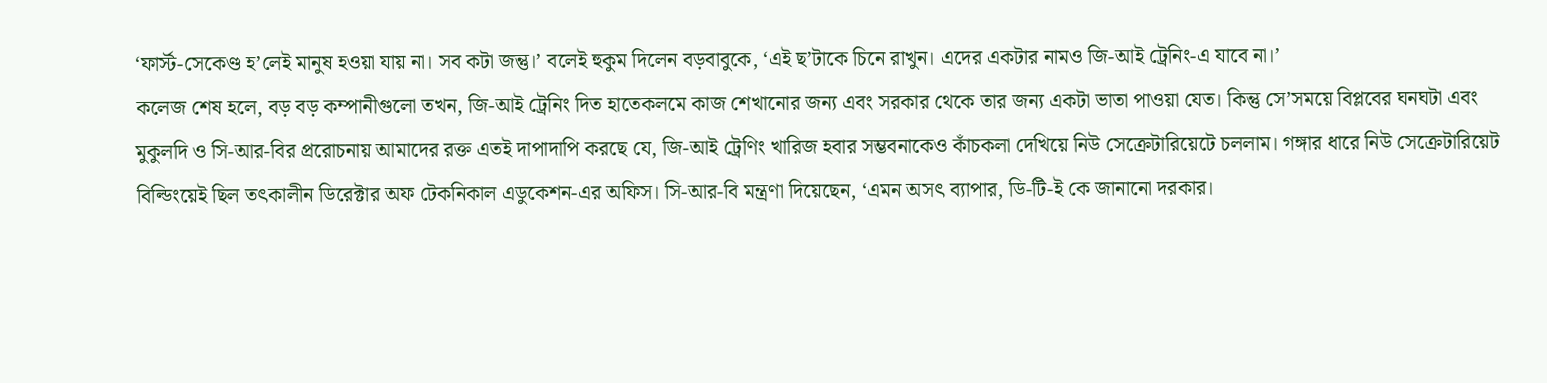‘ফার্স্ট-সেকেণ্ড হ’লেই মানুষ হওয়া যায় না। সব কটা জন্তু।’ বলেই হুকুম দিলেন বড়বাবুকে, ‘এই ছ’টাকে চিনে রাখুন। এদের একটার নামও জি-আই ট্রেনিং-এ যাবে না।’
কলেজ শেষ হলে, বড় বড় কম্পানীগুলো তখন, জি-আই ট্রেনিং দিত হাতেকলমে কাজ শেখানোর জন্য এবং সরকার থেকে তার জন্য একটা ভাতা পাওয়া যেত। কিন্তু সে’সময়ে বিপ্লবের ঘনঘটা এবং মুকুলদি ও সি-আর-বির প্ররোচনায় আমাদের রক্ত এতই দাপাদাপি করছে যে, জি-আই ট্রেণিং খারিজ হবার সম্ভবনাকেও কাঁচকলা দেখিয়ে নিউ সেক্রেটারিয়েটে চললাম। গঙ্গার ধারে নিউ সেক্রেটারিয়েট বিল্ডিংয়েই ছিল তৎকালীন ডিরেক্টার অফ টেকনিকাল এডুকেশন-এর অফিস। সি-আর-বি মন্ত্রণা দিয়েছেন, ‘এমন অসৎ ব্যাপার, ডি-টি-ই কে জানানো দরকার।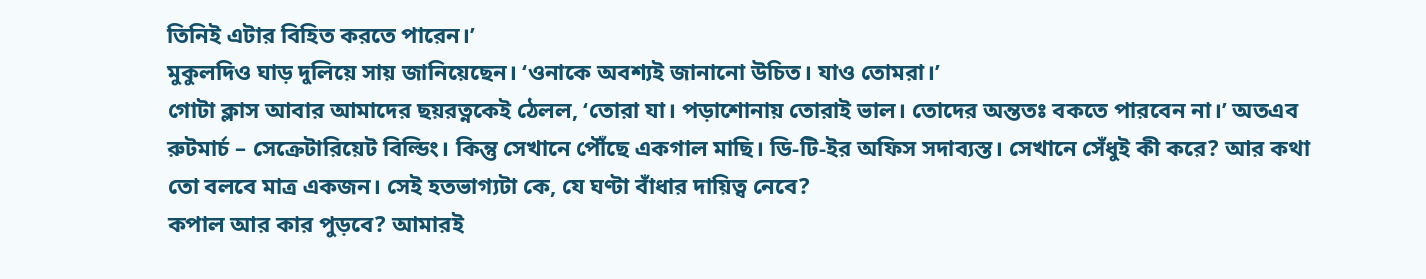তিনিই এটার বিহিত করতে পারেন।’
মুকুলদিও ঘাড় দুলিয়ে সায় জানিয়েছেন। ‘ওনাকে অবশ্যই জানানো উচিত। যাও তোমরা।’
গোটা ক্লাস আবার আমাদের ছয়রত্নকেই ঠেলল, ‘তোরা যা। পড়াশোনায় তোরাই ভাল। তোদের অন্ততঃ বকতে পারবেন না।’ অতএব রুটমার্চ – সেক্রেটারিয়েট বিল্ডিং। কিন্তু সেখানে পৌঁছে একগাল মাছি। ডি-টি-ইর অফিস সদাব্যস্ত। সেখানে সেঁধুই কী করে? আর কথা তো বলবে মাত্র একজন। সেই হতভাগ্যটা কে, যে ঘণ্টা বাঁধার দায়িত্ব নেবে?
কপাল আর কার পুড়বে? আমারই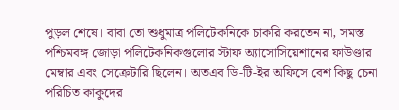পুড়ল শেষে। বাবা তো শুধুমাত্র পলিটেকনিকে চাকরি করতেন না, সমস্ত পশ্চিমবঙ্গ জোড়া পলিটেকনিকগুলোর স্টাফ অ্যাসোসিয়েশানের ফাউণ্ডার মেম্বার এবং সেক্রেটারি ছিলেন। অতএব ডি-টি-ইর অফিসে বেশ কিছু চেনা পরিচিত কাকুদের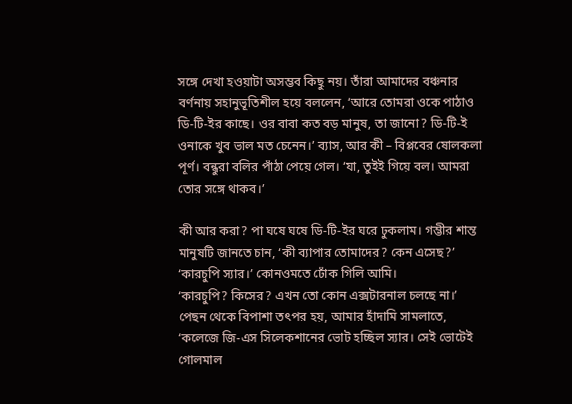সঙ্গে দেখা হওয়াটা অসম্ভব কিছু নয়। তাঁরা আমাদের বঞ্চনার বর্ণনায় সহানুভূতিশীল হয়ে বললেন, ‘আরে তোমরা ওকে পাঠাও ডি-টি-ইর কাছে। ওর বাবা কত বড় মানুষ, তা জানো? ডি-টি-ই ওনাকে খুব ভাল মত চেনেন।’ ব্যাস, আর কী – বিপ্লবের ষোলকলা পূর্ণ। বন্ধুরা বলির পাঁঠা পেয়ে গেল। ‘যা, তুইই গিয়ে বল। আমরা তোর সঙ্গে থাকব।’

কী আর করা? পা ঘষে ঘষে ডি-টি-ইর ঘরে ঢুকলাম। গম্ভীর শান্ত মানুষটি জানতে চান, ‘কী ব্যাপার তোমাদের? কেন এসেছ?’
‘কারচুপি স্যার।’ কোনওমতে ঢোঁক গিলি আমি।
‘কারচুপি? কিসের? এখন তো কোন এক্সটারনাল চলছে না।’
পেছন থেকে বিপাশা তৎপর হয়, আমার হাঁদামি সামলাতে, ‘কলেজে জি-এস সিলেকশানের ভোট হচ্ছিল স্যার। সেই ভোটেই গোলমাল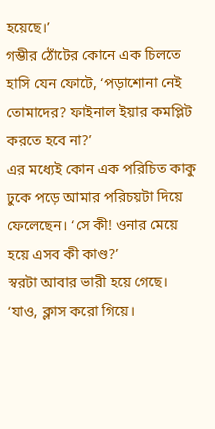হয়েছে।’
গম্ভীর ঠোঁটের কোনে এক চিলতে হাসি যেন ফোটে, ‘পড়াশোনা নেই তোমাদের? ফাইনাল ইয়ার কমপ্লিট করতে হবে না?’
এর মধ্যেই কোন এক পরিচিত কাকু ঢুকে পড়ে আমার পরিচয়টা দিয়ে ফেলেছেন। ‘সে কী! ওনার মেয়ে হয়ে এসব কী কাণ্ড?’
স্বরটা আবার ভারী হয়ে গেছে। ‘যাও, ক্লাস করো গিয়ে।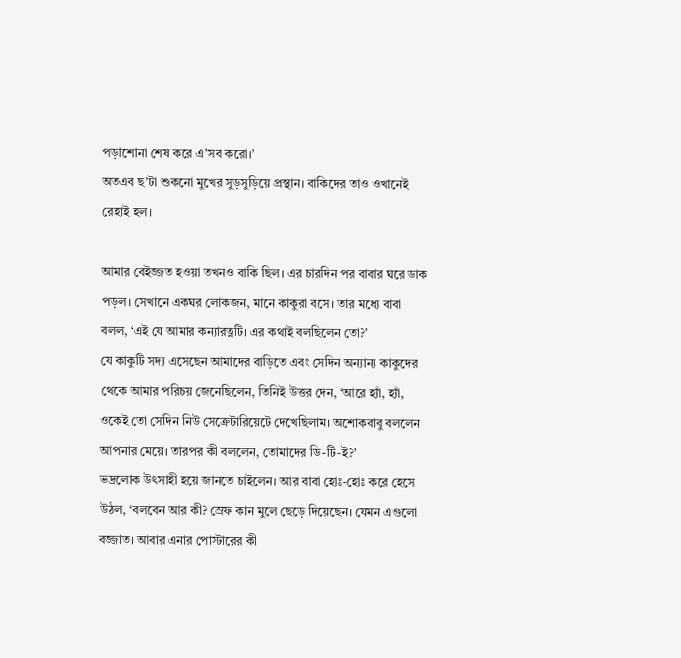পড়াশোনা শেষ করে এ’সব করো।’
অতএব ছ’টা শুকনো মুখের সুড়সুড়িয়ে প্রস্থান। বাকিদের তাও ওখানেই রেহাই হল।

আমার বেইজ্জত হওয়া তখনও বাকি ছিল। এর চারদিন পর বাবার ঘরে ডাক পড়ল। সেখানে একঘর লোকজন, মানে কাকুরা বসে। তার মধ্যে বাবা বলল, ‘এই যে আমার কন্যারত্নটি। এর কথাই বলছিলেন তো?’
যে কাকুটি সদ্য এসেছেন আমাদের বাড়িতে এবং সেদিন অন্যান্য কাকুদের থেকে আমার পরিচয় জেনেছিলেন, তিনিই উত্তর দেন, ‘আরে হ্যাঁ, হ্যাঁ, ওকেই তো সেদিন নিউ সেক্রেটারিয়েটে দেখেছিলাম। অশোকবাবু বললেন আপনার মেয়ে। তারপর কী বললেন, তোমাদের ডি-টি-ই?’
ভদ্রলোক উৎসাহী হয়ে জানতে চাইলেন। আর বাবা হোঃ-হোঃ করে হেসে উঠল, ‘বলবেন আর কী? স্রেফ কান মুলে ছেড়ে দিয়েছেন। যেমন এগুলো বজ্জাত। আবার এনার পোস্টারের কী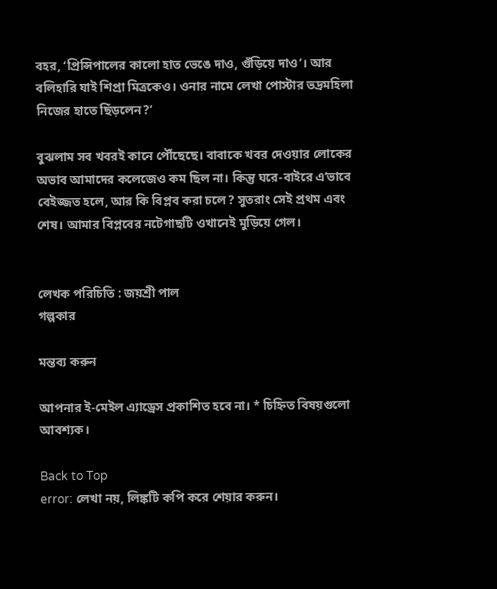বহর, ‘প্রিন্সিপালের কালো হাত ভেঙে দাও, গুঁড়িয়ে দাও’। আর বলিহারি যাই শিপ্রা মিত্রকেও। ওনার নামে লেখা পোস্টার ভদ্রমহিলা নিজের হাতে ছিঁড়লেন?’

বুঝলাম সব খবরই কানে পৌঁছেছে। বাবাকে খবর দেওয়ার লোকের অভাব আমাদের কলেজেও কম ছিল না। কিন্তু ঘরে-বাইরে এ’ভাবে বেইজ্জত হলে, আর কি বিপ্লব করা চলে? সুতরাং সেই প্রথম এবং শেষ। আমার বিপ্লবের নটেগাছটি ওখানেই মুড়িয়ে গেল।


লেখক পরিচিতি : জয়শ্রী পাল
গল্পকার

মন্তব্য করুন

আপনার ই-মেইল এ্যাড্রেস প্রকাশিত হবে না। * চিহ্নিত বিষয়গুলো আবশ্যক।

Back to Top
error: লেখা নয়, লিঙ্কটি কপি করে শেয়ার করুন।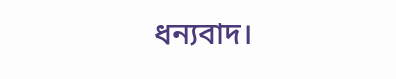ধন্যবাদ।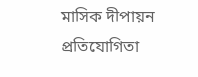মাসিক দীপায়ন প্রতিযোগিতা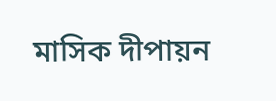মাসিক দীপায়ন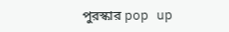পুরস্কার pop up